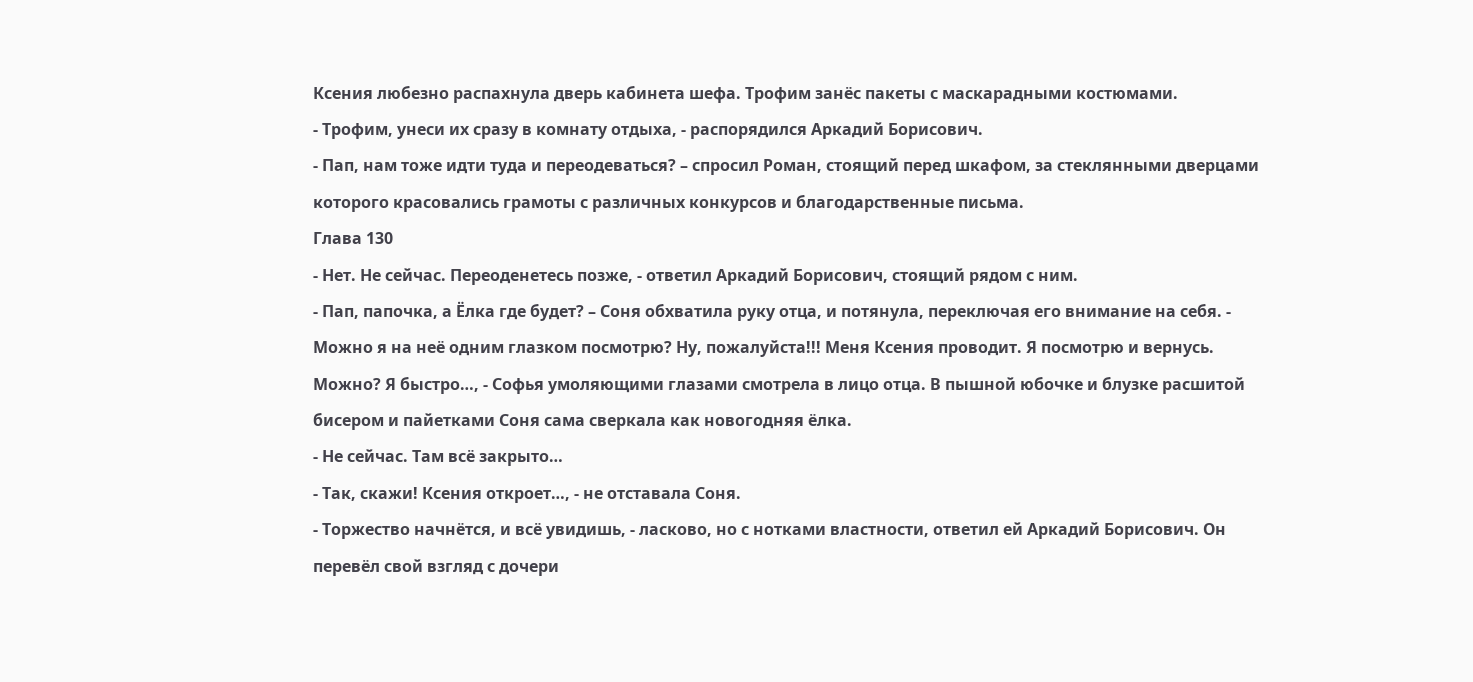Ксения любезно распахнула дверь кабинета шефа. Трофим занёс пакеты с маскарадными костюмами.
- Трофим, унеси их сразу в комнату отдыха, - распорядился Аркадий Борисович.
- Пап, нам тоже идти туда и переодеваться? – спросил Роман, стоящий перед шкафом, за стеклянными дверцами которого красовались грамоты с различных конкурсов и благодарственные письма.
Глава 130
- Нет. Не сейчас. Переоденетесь позже, - ответил Аркадий Борисович, стоящий рядом с ним.
- Пап, папочка, а Ёлка где будет? – Соня обхватила руку отца, и потянула, переключая его внимание на себя. - Можно я на неё одним глазком посмотрю? Ну, пожалуйста!!! Меня Ксения проводит. Я посмотрю и вернусь. Можно? Я быстро…, - Софья умоляющими глазами смотрела в лицо отца. В пышной юбочке и блузке расшитой бисером и пайетками Соня сама сверкала как новогодняя ёлка.
- Не сейчас. Там всё закрыто…
- Так, скажи! Ксения откроет…, - не отставала Соня.
- Торжество начнётся, и всё увидишь, - ласково, но с нотками властности, ответил ей Аркадий Борисович. Он перевёл свой взгляд с дочери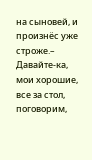на сыновей, и произнёс уже строже.– Давайте-ка, мои хорошие, все за стол, поговорим,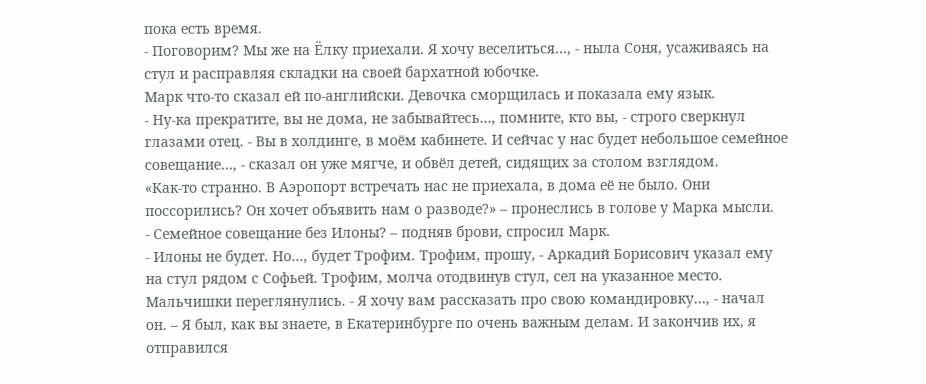пока есть время.
- Поговорим? Мы же на Ёлку приехали. Я хочу веселиться…, - ныла Соня, усаживаясь на стул и расправляя складки на своей бархатной юбочке.
Марк что-то сказал ей по-английски. Девочка сморщилась и показала ему язык.
- Ну-ка прекратите, вы не дома, не забывайтесь…, помните, кто вы, - строго сверкнул глазами отец. - Вы в холдинге, в моём кабинете. И сейчас у нас будет небольшое семейное совещание…, - сказал он уже мягче, и обвёл детей, сидящих за столом взглядом.
«Как-то странно. В Аэропорт встречать нас не приехала, в дома её не было. Они поссорились? Он хочет объявить нам о разводе?» – пронеслись в голове у Марка мысли.
- Семейное совещание без Илоны? – подняв брови, спросил Марк.
- Илоны не будет. Но…, будет Трофим. Трофим, прошу, - Аркадий Борисович указал ему на стул рядом с Софьей. Трофим, молча отодвинув стул, сел на указанное место. Мальчишки переглянулись. - Я хочу вам рассказать про свою командировку…, - начал он. – Я был, как вы знаете, в Екатеринбурге по очень важным делам. И закончив их, я отправился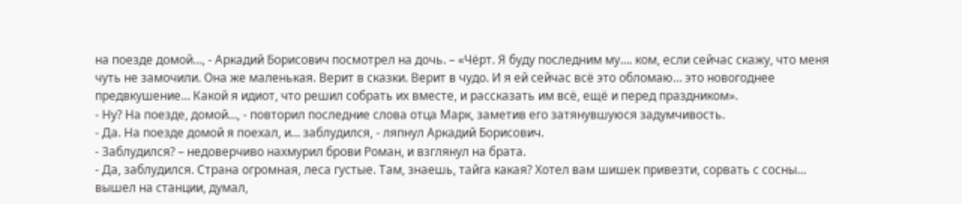на поезде домой…, - Аркадий Борисович посмотрел на дочь. – «Чёрт. Я буду последним му…. ком, если сейчас скажу, что меня чуть не замочили. Она же маленькая. Верит в сказки. Верит в чудо. И я ей сейчас всё это обломаю… это новогоднее предвкушение… Какой я идиот, что решил собрать их вместе, и рассказать им всё, ещё и перед праздником».
- Ну? На поезде, домой…, - повторил последние слова отца Марк, заметив его затянувшуюся задумчивость.
- Да. На поезде домой я поехал, и… заблудился, - ляпнул Аркадий Борисович.
- Заблудился? – недоверчиво нахмурил брови Роман, и взглянул на брата.
- Да, заблудился. Страна огромная, леса густые. Там, знаешь, тайга какая? Хотел вам шишек привезти, сорвать с сосны… вышел на станции, думал,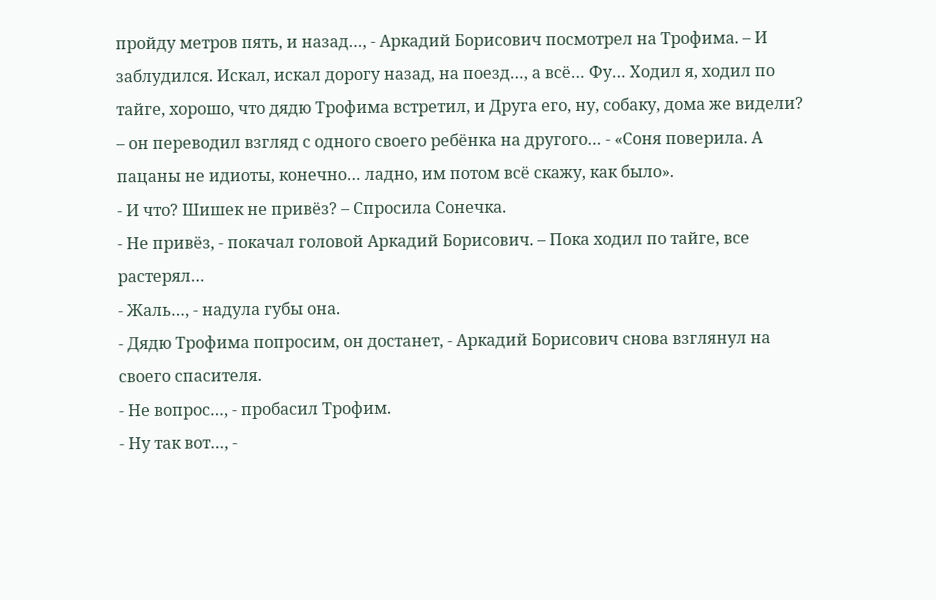пройду метров пять, и назад…, - Аркадий Борисович посмотрел на Трофима. – И заблудился. Искал, искал дорогу назад, на поезд…, а всё… Фу… Ходил я, ходил по тайге, хорошо, что дядю Трофима встретил, и Друга его, ну, собаку, дома же видели? – он переводил взгляд с одного своего ребёнка на другого… - «Соня поверила. А пацаны не идиоты, конечно… ладно, им потом всё скажу, как было».
- И что? Шишек не привёз? – Спросила Сонечка.
- Не привёз, - покачал головой Аркадий Борисович. – Пока ходил по тайге, все растерял…
- Жаль…, - надула губы она.
- Дядю Трофима попросим, он достанет, - Аркадий Борисович снова взглянул на своего спасителя.
- Не вопрос…, - пробасил Трофим.
- Ну так вот…, -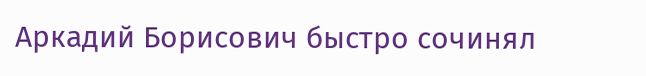Аркадий Борисович быстро сочинял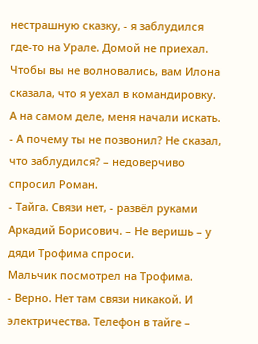нестрашную сказку, - я заблудился где-то на Урале. Домой не приехал. Чтобы вы не волновались, вам Илона сказала, что я уехал в командировку. А на самом деле, меня начали искать.
- А почему ты не позвонил? Не сказал, что заблудился? – недоверчиво спросил Роман.
- Тайга. Связи нет, - развёл руками Аркадий Борисович. – Не веришь – у дяди Трофима спроси.
Мальчик посмотрел на Трофима.
- Верно. Нет там связи никакой. И электричества. Телефон в тайге –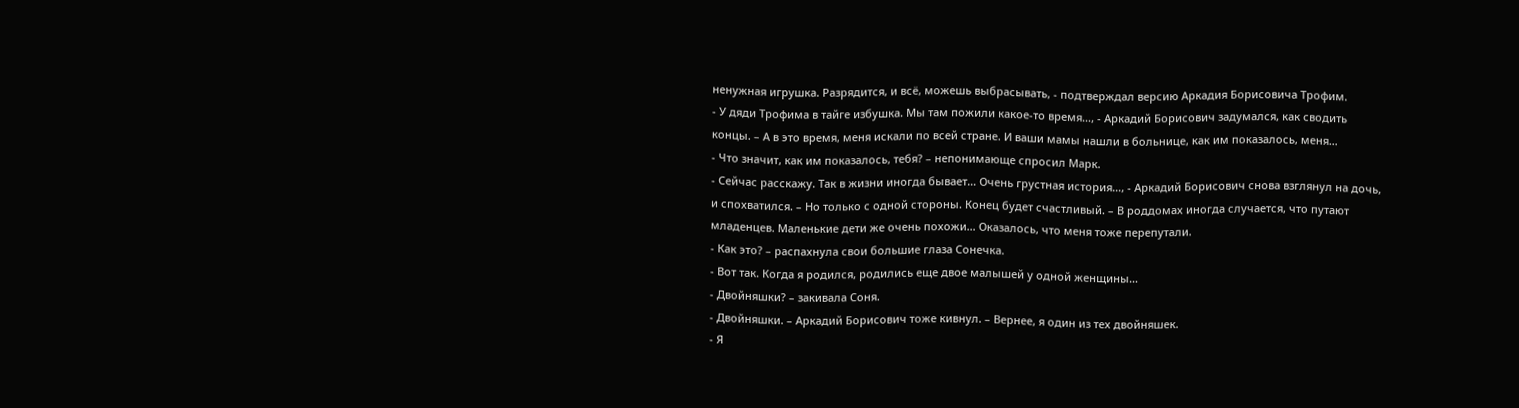ненужная игрушка. Разрядится, и всё, можешь выбрасывать, - подтверждал версию Аркадия Борисовича Трофим.
- У дяди Трофима в тайге избушка. Мы там пожили какое-то время…, - Аркадий Борисович задумался, как сводить концы. – А в это время, меня искали по всей стране. И ваши мамы нашли в больнице, как им показалось, меня…
- Что значит, как им показалось, тебя? – непонимающе спросил Марк.
- Сейчас расскажу. Так в жизни иногда бывает… Очень грустная история…, - Аркадий Борисович снова взглянул на дочь, и спохватился. – Но только с одной стороны. Конец будет счастливый. – В роддомах иногда случается, что путают младенцев. Маленькие дети же очень похожи… Оказалось, что меня тоже перепутали.
- Как это? – распахнула свои большие глаза Сонечка.
- Вот так. Когда я родился, родились еще двое малышей у одной женщины…
- Двойняшки? – закивала Соня.
- Двойняшки. – Аркадий Борисович тоже кивнул. – Вернее, я один из тех двойняшек.
- Я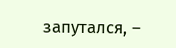запутался, –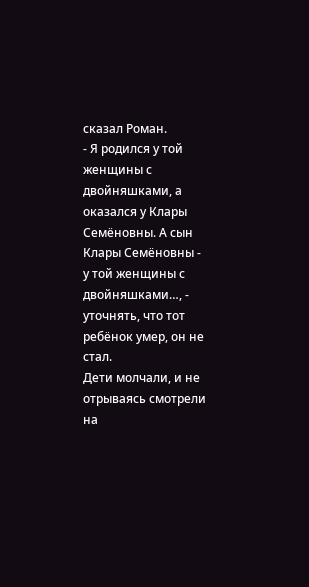сказал Роман.
- Я родился у той женщины с двойняшками, а оказался у Клары Семёновны. А сын Клары Семёновны - у той женщины с двойняшками…, - уточнять, что тот ребёнок умер, он не стал.
Дети молчали, и не отрываясь смотрели на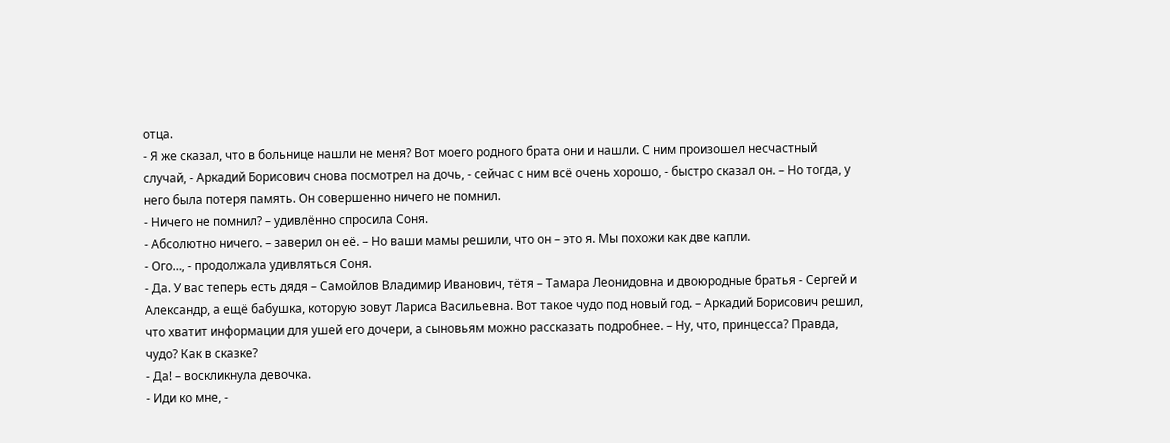отца.
- Я же сказал, что в больнице нашли не меня? Вот моего родного брата они и нашли. С ним произошел несчастный случай, - Аркадий Борисович снова посмотрел на дочь, - сейчас с ним всё очень хорошо, - быстро сказал он. – Но тогда, у него была потеря память. Он совершенно ничего не помнил.
- Ничего не помнил? – удивлённо спросила Соня.
- Абсолютно ничего. – заверил он её. – Но ваши мамы решили, что он – это я. Мы похожи как две капли.
- Ого…, - продолжала удивляться Соня.
- Да. У вас теперь есть дядя – Самойлов Владимир Иванович, тётя – Тамара Леонидовна и двоюродные братья - Сергей и Александр, а ещё бабушка, которую зовут Лариса Васильевна. Вот такое чудо под новый год. – Аркадий Борисович решил, что хватит информации для ушей его дочери, а сыновьям можно рассказать подробнее. – Ну, что, принцесса? Правда, чудо? Как в сказке?
- Да! – воскликнула девочка.
- Иди ко мне, -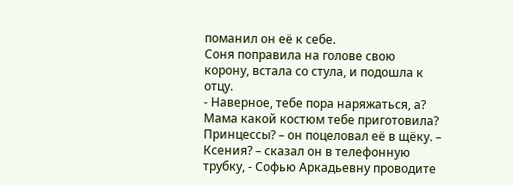поманил он её к себе.
Соня поправила на голове свою корону, встала со стула, и подошла к отцу.
- Наверное, тебе пора наряжаться, а? Мама какой костюм тебе приготовила? Принцессы? – он поцеловал её в щёку. – Ксения? – сказал он в телефонную трубку, - Софью Аркадьевну проводите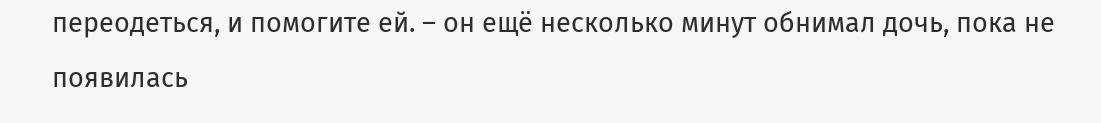переодеться, и помогите ей. – он ещё несколько минут обнимал дочь, пока не появилась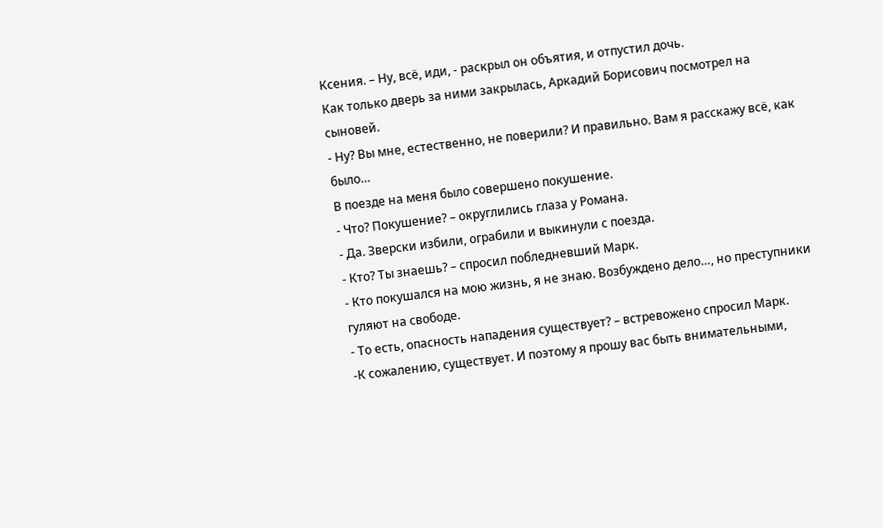Ксения. – Ну, всё, иди, - раскрыл он объятия, и отпустил дочь.
Как только дверь за ними закрылась, Аркадий Борисович посмотрел на сыновей.
- Ну? Вы мне, естественно, не поверили? И правильно. Вам я расскажу всё, как было…
В поезде на меня было совершено покушение.
- Что? Покушение? – округлились глаза у Романа.
- Да. Зверски избили, ограбили и выкинули с поезда.
- Кто? Ты знаешь? – спросил побледневший Марк.
- Кто покушался на мою жизнь, я не знаю. Возбуждено дело…, но преступники гуляют на свободе.
- То есть, опасность нападения существует? – встревожено спросил Марк.
-К сожалению, существует. И поэтому я прошу вас быть внимательными,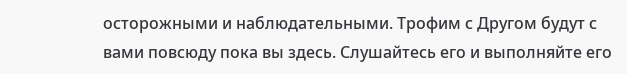осторожными и наблюдательными. Трофим с Другом будут с вами повсюду пока вы здесь. Слушайтесь его и выполняйте его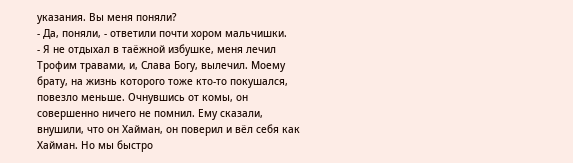указания. Вы меня поняли?
- Да, поняли, - ответили почти хором мальчишки.
- Я не отдыхал в таёжной избушке, меня лечил Трофим травами, и, Слава Богу, вылечил. Моему брату, на жизнь которого тоже кто-то покушался, повезло меньше. Очнувшись от комы, он совершенно ничего не помнил. Ему сказали, внушили, что он Хайман, он поверил и вёл себя как Хайман. Но мы быстро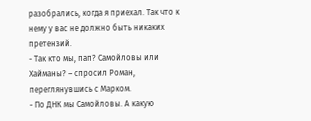разобрались, когда я приехал. Так что к нему у вас не должно быть никаких претензий.
- Так кто мы, пап? Самойловы или Хайманы? – спросил Роман, переглянувшись с Марком.
- По ДНК мы Самойловы. А какую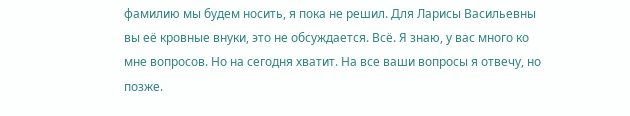фамилию мы будем носить, я пока не решил. Для Ларисы Васильевны вы её кровные внуки, это не обсуждается. Всё. Я знаю, у вас много ко мне вопросов. Но на сегодня хватит. На все ваши вопросы я отвечу, но позже.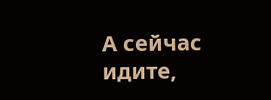А сейчас идите,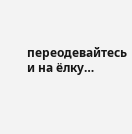переодевайтесь и на ёлку…